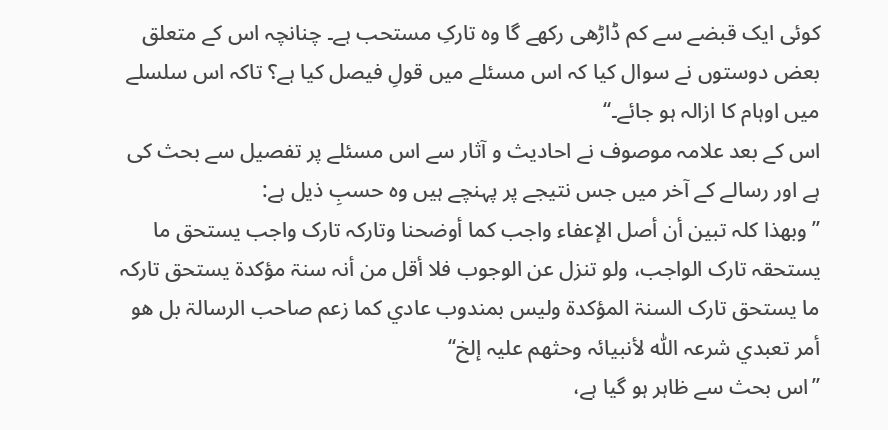کوئی ایک قبضے سے کم ڈاڑھی رکھے گا وہ تارکِ مستحب ہے۔ چنانچہ اس کے متعلق بعض دوستوں نے سوال کیا کہ اس مسئلے میں قولِ فیصل کیا ہے؟ تاکہ اس سلسلے میں اوہام کا ازالہ ہو جائے۔‘‘
اس کے بعد علامہ موصوف نے احادیث و آثار سے اس مسئلے پر تفصیل سے بحث کی ہے اور رسالے کے آخر میں جس نتیجے پر پہنچے ہیں وہ حسبِ ذیل ہے:
’’وبھذا کلہ تبین أن أصل الإعفاء واجب کما أوضحنا وتارکہ تارک واجب یستحق ما یستحقہ تارک الواجب، ولو تنزل عن الوجوب فلا أقل من أنہ سنۃ مؤکدۃ یستحق تارکہ ما یستحق تارک السنۃ المؤکدۃ ولیس بمندوب عادي کما زعم صاحب الرسالۃ بل ھو أمر تعبدي شرعہ اللّٰه لأنبیائہ وحثھم علیہ إلخ‘‘
’’اس بحث سے ظاہر ہو گیا ہے،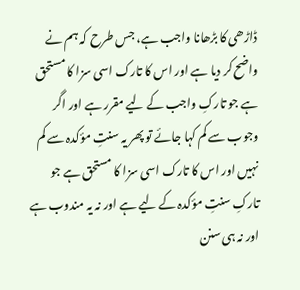ڈاڑھی کا بڑھانا واجب ہے، جس طرح کہ ہم نے واضح کر دیا ہے اور اس کا تارک اسی سزا کا مستحق ہے جو تارکِ واجب کے لیے مقرر ہے اور اگر وجوب سے کم کہا جائے تو پھر یہ سنتِ مؤکدہ سے کم نہیں اور اس کا تارک اسی سزا کا مستحق ہے جو تارکِ سنتِ مؤکدہ کے لیے ہے اور نہ یہ مندوب ہے اور نہ ہی سنن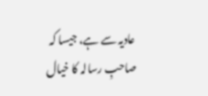عادیہ سے ہے، جیسا کہ صاحبِ رسالہ کا خیال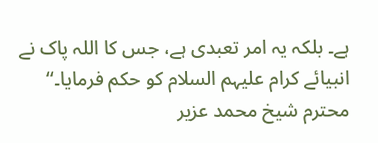ہے۔ بلکہ یہ امر تعبدی ہے، جس کا اللہ پاک نے انبیائے کرام علیہم السلام کو حکم فرمایا۔‘‘
محترم شیخ محمد عزیر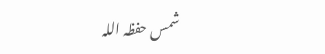شمس حفظہ اللہ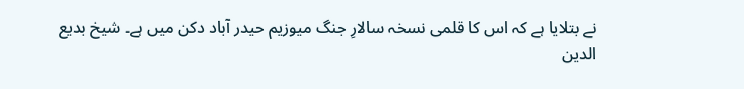نے بتلایا ہے کہ اس کا قلمی نسخہ سالارِ جنگ میوزیم حیدر آباد دکن میں ہے۔ شیخ بدیع الدین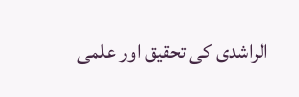الراشدی کی تحقیق اور علمی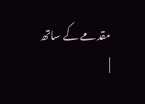مقدمے کے ساتھ
|